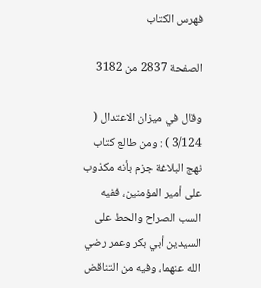فهرس الكتاب

الصفحة 2837 من 3182

وقال في ميزان الاعتدال ( 3/124 ) : ومن طالع كتاب نهج البلاغة جزم بأنه مكذوب على أمير المؤمنين، ففيه السب الصراح والحط على السيدين أبي بكر وعمر رضي الله عنهما، وفيه من التناقض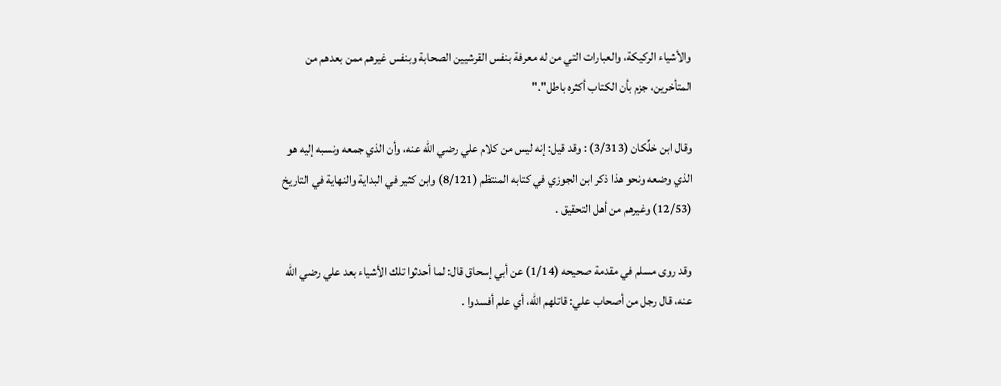والأشياء الركيكة، والعبارات التي من له معرفة بنفس القرشيين الصحابة وبنفس غيرهم ممن بعدهم من المتأخرين، جزم بأن الكتاب أكثره باطل"."

وقال ابن خلِّكان (3/313) : وقد قيل: إنه ليس من كلام علي رضي الله عنه، وأن الذي جمعه ونسبه إليه هو الذي وضعه ونحو هذا ذكر ابن الجوزي في كتابه المنتظم (8/121) وابن كثير في البداية والنهاية في التاريخ (12/53) وغيرهم من أهل التحقيق .

وقد روى مسلم في مقدمة صحيحه (1/14) عن أبي إسحاق قال: لما أحدثوا تلك الأشياء بعد علي رضي الله عنه، قال رجل من أصحاب علي: قاتلهم الله، أي علم أفسدوا .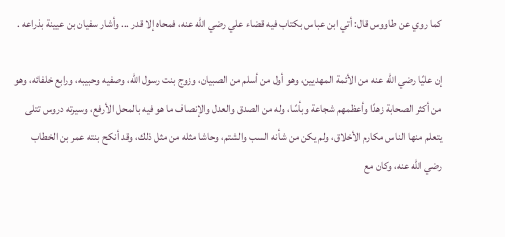كما روي عن طاووس قال: أتي ابن عباس بكتاب فيه قضاء علي رضي الله عنه، فمحاه إلا قدر ... وأشار سفيان بن عيينة بذراعه .

إن عليًا رضي الله عنه من الأئمة المهديين، وهو أول من أسلم من الصبيان، وزوج بنت رسول الله، وصفيه وحبيبه، ورابع خلفائه، وهو من أكثر الصحابة زهدًا وأعظمهم شجاعة وبأسًا، وله من الصدق والعدل والإنصاف ما هو فيه بالمحل الأرفع، وسيرته دروس تتلى يتعلم منها الناس مكارم الأخلاق، ولم يكن من شأنه السب والشتم، وحاشا مثله من مثل ذلك، وقد أنكح بنته عمر بن الخطاب رضي الله عنه، وكان مع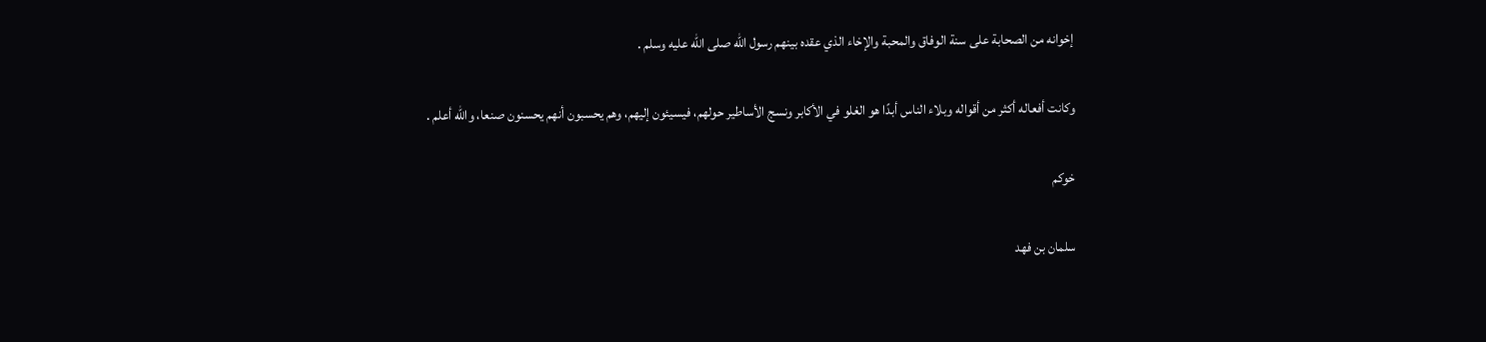إخوانه من الصحابة على سنة الوفاق والمحبة والإخاء الذي عقده بينهم رسول الله صلى الله عليه وسلم .

وكانت أفعاله أكثر من أقواله وبلاء الناس أبدًا هو الغلو في الأكابر ونسج الأساطير حولهم، فيسيئون إليهم، وهم يحسبون أنهم يحسنون صنعا، والله أعلم .

خوكم

سلمان بن فهد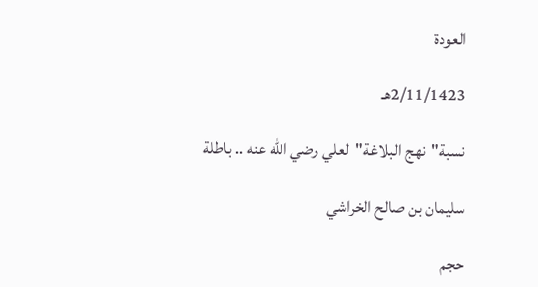العودة

2/11/1423هـ

نسبة"نهج البلاغة"لعلي رضي الله عنه .. باطلة

سليمان بن صالح الخراشي

حجم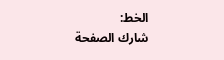الخط:
شارك الصفحة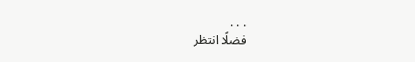. . .
فضلًا انتظر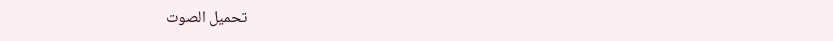تحميل الصوت